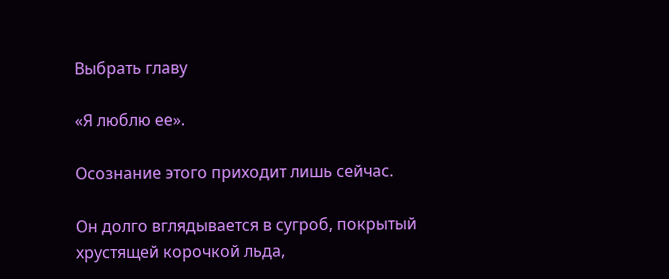Выбрать главу

«Я люблю ее».

Осознание этого приходит лишь сейчас.

Он долго вглядывается в сугроб, покрытый хрустящей корочкой льда,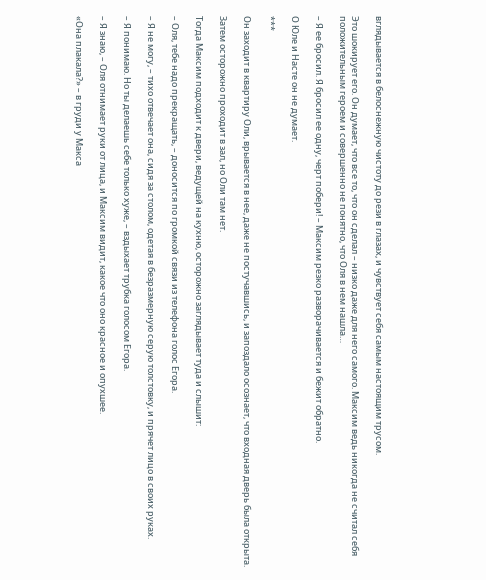вглядывается в белоснежную чистоту до рези в глазах, и чувствует себя самым настоящим трусом.

Это шокирует его. Он думает, что все то, что он сделал – низко даже для него самого. Максим ведь никогда не считал себя положительным героем и совершенно не понятно, что Оля в нем нашла…

– Я ее бросил. Я бросил ее одну, черт побери! – Максим резко разворачивается и бежит обратно.

О Юле и Насте он не думает.

***

Он заходит в квартиру Оли, врывается в нее, даже не постучавшись, и запоздало осознает, что входная дверь была открыта.

Затем осторожно проходит в зал, но Оли там нет.

Тогда Максим подходит к двери, ведущей на кухню, осторожно заглядывает туда и слышит:

– Оля, тебе надо прекращать, – доносится по громкой связи из телефона голос Егора.

– Я не могу, – тихо отвечает она, сидя за столом, одетая в безразмерную серую толстовку, и прячет лицо в своих руках.

– Я понимаю. Но ты делаешь себе только хуже, – вздыхает трубка голосом Егора.

– Я знаю, – Оля отнимает руки от лица, и Максим видит, какое что оно красное и опухшее.

«Она плакала?» – в груди у Макса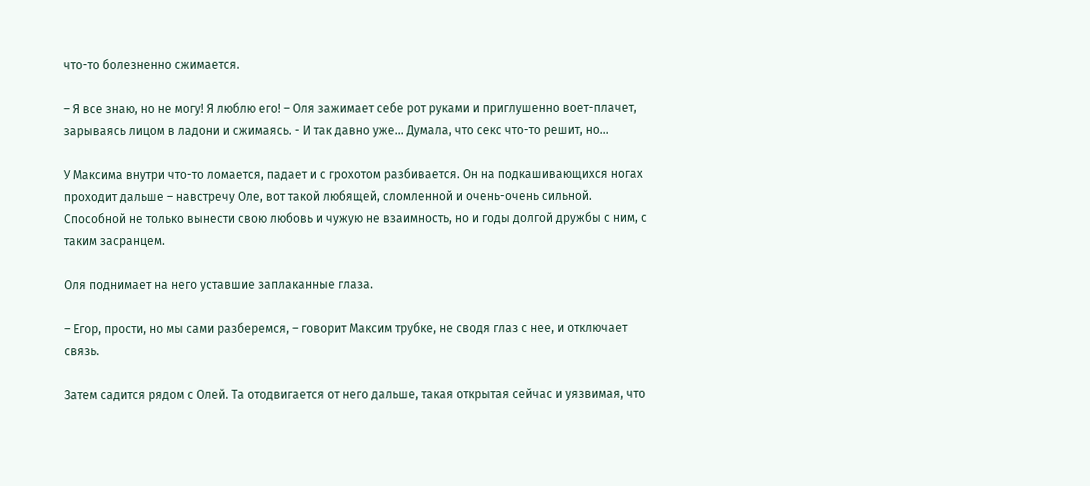что-то болезненно сжимается.

– Я все знаю, но не могу! Я люблю его! – Оля зажимает себе рот руками и приглушенно воет-плачет, зарываясь лицом в ладони и сжимаясь. - И так давно уже... Думала, что секс что-то решит, но...

У Максима внутри что-то ломается, падает и с грохотом разбивается. Он на подкашивающихся ногах проходит дальше – навстречу Оле, вот такой любящей, сломленной и очень-очень сильной. Способной не только вынести свою любовь и чужую не взаимность, но и годы долгой дружбы с ним, с таким засранцем.

Оля поднимает на него уставшие заплаканные глаза.

– Егор, прости, но мы сами разберемся, – говорит Максим трубке, не сводя глаз с нее, и отключает связь.

Затем садится рядом с Олей. Та отодвигается от него дальше, такая открытая сейчас и уязвимая, что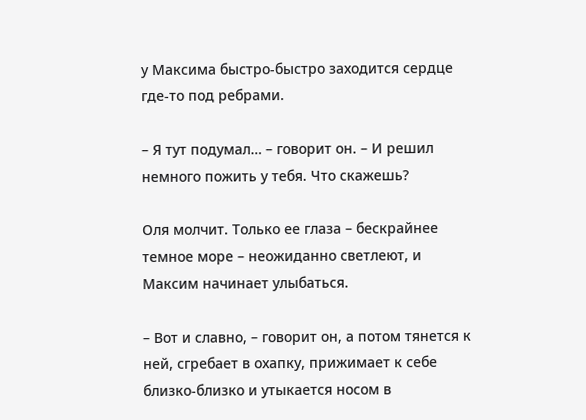у Максима быстро-быстро заходится сердце где-то под ребрами.

– Я тут подумал… – говорит он. – И решил немного пожить у тебя. Что скажешь?

Оля молчит. Только ее глаза – бескрайнее темное море – неожиданно светлеют, и Максим начинает улыбаться.

– Вот и славно, – говорит он, а потом тянется к ней, сгребает в охапку, прижимает к себе близко-близко и утыкается носом в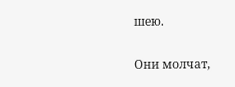шею.

Они молчат,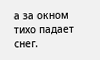а за окном тихо падает снег.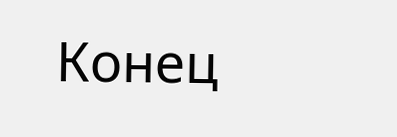Конец